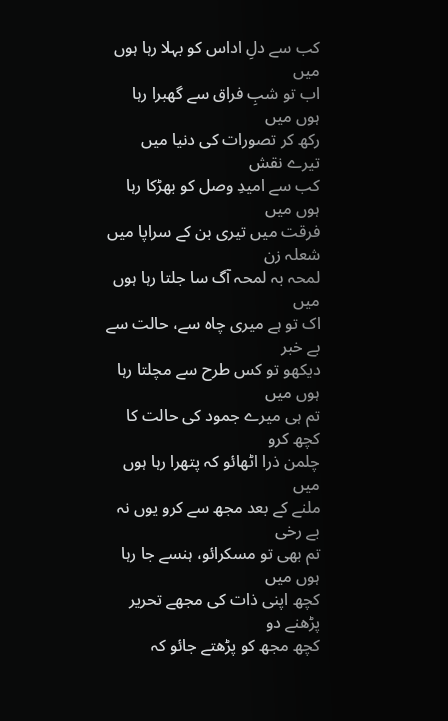کب سے دلِ اداس کو بہلا رہا ہوں میں
اب تو شبِ فراق سے گھبرا رہا ہوں میں
رکھ کر تصورات کی دنیا میں تیرے نقش
کب سے امیدِ وصل کو بھڑکا رہا ہوں میں
فرقت میں تیری بن کے سراپا میں شعلہ زن
لمحہ بہ لمحہ آگ سا جلتا رہا ہوں میں
اک تو ہے میری چاہ سے، حالت سے بے خبر
دیکھو تو کس طرح سے مچلتا رہا ہوں میں
تم ہی میرے جمود کی حالت کا کچھ کرو
چلمن ذرا اٹھائو کہ پتھرا رہا ہوں میں
ملنے کے بعد مجھ سے کرو یوں نہ بے رخی
تم بھی تو مسکرائو، ہنسے جا رہا ہوں میں
کچھ اپنی ذات کی مجھے تحریر پڑھنے دو
کچھ مجھ کو پڑھتے جائو کہ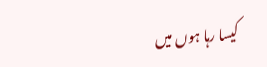کیسا رہا ہوں میں